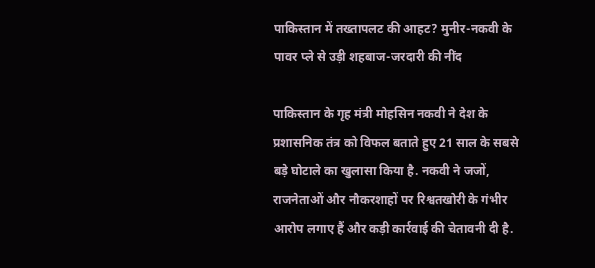पाकिस्तान में तख्तापलट की आहट? मुनीर-नकवी के पावर प्ले से उड़ी शहबाज-जरदारी की नींद

पाकिस्तान के गृह मंत्री मोहसिन नकवी ने देश के प्रशासनिक तंत्र को विफल बताते हुए 21 साल के सबसे बड़े घोटाले का खुलासा किया है. नकवी ने जजों, राजनेताओं और नौकरशाहों पर रिश्वतखोरी के गंभीर आरोप लगाए हैं और कड़ी कार्रवाई की चेतावनी दी है.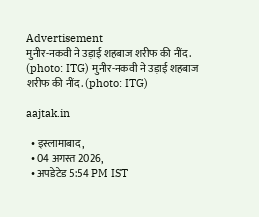Advertisement
मुनीर-नकवी ने उड़ाई शहबाज शरीफ की नींद. (photo: ITG) मुनीर-नकवी ने उड़ाई शहबाज शरीफ की नींद. (photo: ITG)

aajtak.in

  • इस्लामाबाद,
  • 04 अगस्त 2026,
  • अपडेटेड 5:54 PM IST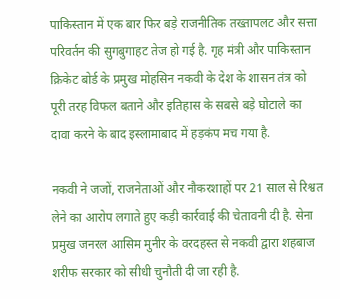पाकिस्तान में एक बार फिर बड़े राजनीतिक तख्तापलट और सत्ता परिवर्तन की सुगबुगाहट तेज हो गई है. गृह मंत्री और पाकिस्तान क्रिकेट बोर्ड के प्रमुख मोहसिन नकवी के देश के शासन तंत्र को पूरी तरह विफल बताने और इतिहास के सबसे बड़े घोटाले का दावा करने के बाद इस्लामाबाद में हड़कंप मच गया है.

नकवी ने जजों, राजनेताओं और नौकरशाहों पर 21 साल से रिश्वत लेने का आरोप लगाते हुए कड़ी कार्रवाई की चेतावनी दी है. सेना प्रमुख जनरल आसिम मुनीर के वरदहस्त से नकवी द्वारा शहबाज शरीफ सरकार को सीधी चुनौती दी जा रही है.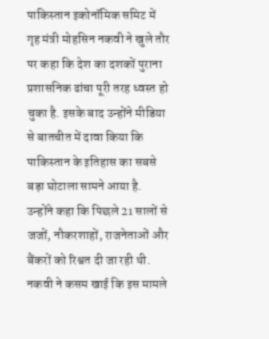पाकिस्तान इकोनॉमिक समिट में गृह मंत्री मोहसिन नकवी ने खुले तौर पर कहा कि देश का दशकों पुराना प्रशासनिक ढांचा पूरी तरह ध्वस्त हो चुका है. इसके बाद उन्होंने मीडिया से बातचीत में दावा किया कि पाकिस्तान के इतिहास का सबसे बड़ा घोटाला सामने आया है. उन्होंने कहा कि पिछले 21 सालों से जजों, नौकरशाहों, राजनेताओं और बैंकरों को रिश्वत दी जा रही थी. नकवी ने कसम खाई कि इस मामले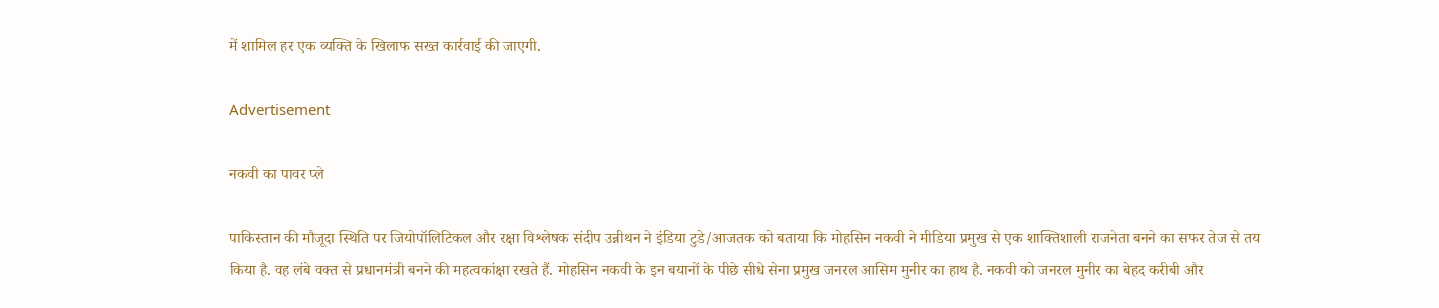में शामिल हर एक व्यक्ति के खिलाफ सख्त कार्रवाई की जाएगी.

Advertisement

नकवी का पावर प्ले

पाकिस्तान की मौजूदा स्थिति पर जियोपॉलिटिकल और रक्षा विश्लेषक संदीप उन्नीथन ने इंडिया टुडे/आजतक को बताया कि मोहसिन नकवी ने मीडिया प्रमुख से एक शाक्तिशाली राजनेता बनने का सफर तेज से तय किया है. वह लंबे वक्त से प्रधानमंत्री बनने की महत्वकांक्षा रखते हैं. मोहसिन नकवी के इन बयानों के पीछे सीधे सेना प्रमुख जनरल आसिम मुनीर का हाथ है. नकवी को जनरल मुनीर का बेहद करीबी और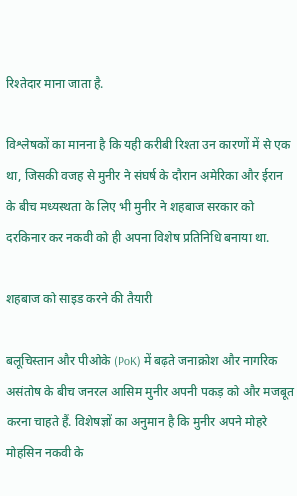रिश्तेदार माना जाता है.

विश्लेषकों का मानना है कि यही करीबी रिश्ता उन कारणों में से एक था, जिसकी वजह से मुनीर ने संघर्ष के दौरान अमेरिका और ईरान के बीच मध्यस्थता के लिए भी मुनीर ने शहबाज सरकार को दरकिनार कर नकवी को ही अपना विशेष प्रतिनिधि बनाया था.

शहबाज को साइड करने की तैयारी

बलूचिस्तान और पीओके (PoK) में बढ़ते जनाक्रोश और नागरिक असंतोष के बीच जनरल आसिम मुनीर अपनी पकड़ को और मजबूत करना चाहते हैं. विशेषज्ञों का अनुमान है कि मुनीर अपने मोहरे मोहसिन नकवी के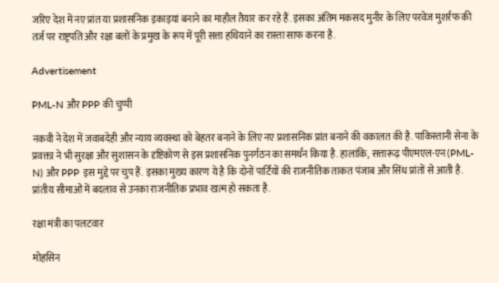जरिए देश में नए प्रांत या प्रशासनिक इकाइयां बनाने का माहौल तैयार कर रहे हैं. इसका अंतिम मकसद मुनीर के लिए परवेज मुशर्रफ की तर्ज पर राष्ट्रपति और रक्षा बलों के प्रमुख के रूप में पूरी सत्ता हथियाने का रास्ता साफ करना है.

Advertisement

PML-N और PPP की चुप्पी

नकवी ने देश में जवाबदेही और न्याय व्यवस्था को बेहतर बनाने के लिए नए प्रशासनिक प्रांत बनाने की वकालत की है. पाकिस्तानी सेना के प्रवक्ता ने भी सुरक्षा और सुशासन के दृष्टिकोण से इस प्रशासनिक पुनर्गठन का समर्थन किया है. हालांकि, सत्तारूढ़ पीएमएल-एन (PML-N) और PPP इस मुद्दे पर चुप हैं. इसका मुख्य कारण ये है कि दोनों पार्टियों की राजनीतिक ताकत पंजाब और सिंध प्रांतों से आती है. प्रांतीय सीमाओं में बदलाव से उनका राजनीतिक प्रभाव खत्म हो सकता है.

रक्षा मंत्री का पलटवार

मोहसिन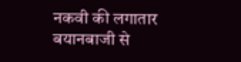नकवी की लगातार बयानबाजी से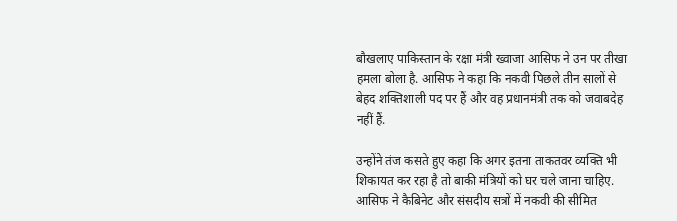बौखलाए पाकिस्तान के रक्षा मंत्री ख्वाजा आसिफ ने उन पर तीखा हमला बोला है. आसिफ ने कहा कि नकवी पिछले तीन सालों से बेहद शक्तिशाली पद पर हैं और वह प्रधानमंत्री तक को जवाबदेह नहीं हैं.

उन्होंने तंज कसते हुए कहा कि अगर इतना ताकतवर व्यक्ति भी शिकायत कर रहा है तो बाकी मंत्रियों को घर चले जाना चाहिए. आसिफ ने कैबिनेट और संसदीय सत्रों में नकवी की सीमित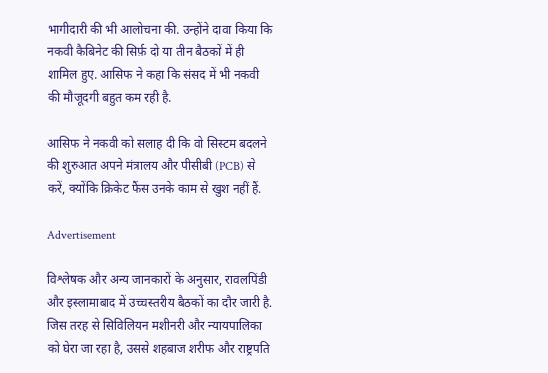भागीदारी की भी आलोचना की. उन्होंने दावा किया कि नकवी कैबिनेट की सिर्फ़ दो या तीन बैठकों में ही शामिल हुए. आसिफ ने कहा कि संसद में भी नकवी की मौजूदगी बहुत कम रही है.

आसिफ ने नकवी को सलाह दी कि वो सिस्टम बदलने की शुरुआत अपने मंत्रालय और पीसीबी (PCB) से करें, क्योंकि क्रिकेट फैंस उनके काम से खुश नहीं हैं.

Advertisement

विश्लेषक और अन्य जानकारों के अनुसार, रावलपिंडी और इस्लामाबाद में उच्चस्तरीय बैठकों का दौर जारी है. जिस तरह से सिविलियन मशीनरी और न्यायपालिका को घेरा जा रहा है, उससे शहबाज शरीफ और राष्ट्रपति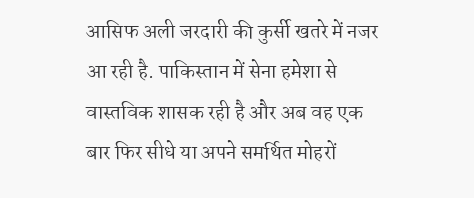आसिफ अली जरदारी की कुर्सी खतरे में नजर आ रही है. पाकिस्तान में सेना हमेशा से वास्तविक शासक रही है और अब वह एक बार फिर सीधे या अपने समर्थित मोहरों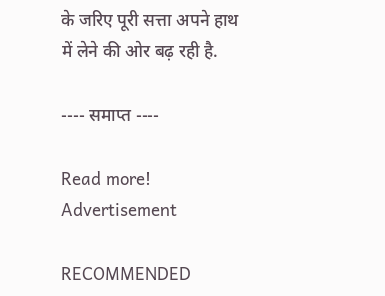के जरिए पूरी सत्ता अपने हाथ में लेने की ओर बढ़ रही है.

---- समाप्त ----

Read more!
Advertisement

RECOMMENDED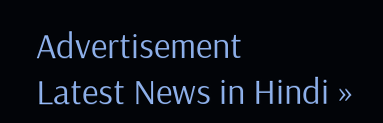Advertisement
Latest News in Hindi »